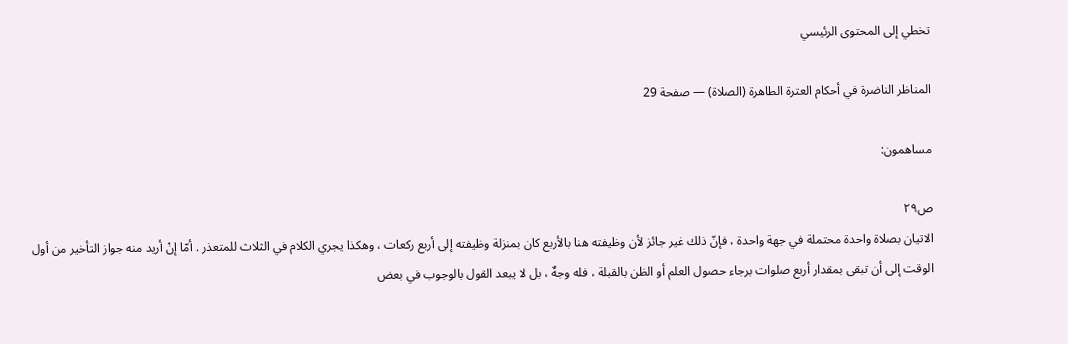تخطي إلى المحتوى الرئيسي

المناظر الناضرة في أحكام العترة الطاهرة (الصلاة) — صفحة 29

مساهمون:

ص٢٩
الاتيان بصلاة واحدة محتملة في جهة واحدة ، فإنّ ذلك غير جائز لأن وظيفته هنا بالأربع كان بمنزلة وظيفته إلى أربع ركعات ، وهكذا يجري الكلام في الثلاث للمتعذر . أمّا إنْ أريد منه جواز التأخير من أول الوقت إلى أن تبقى بمقدار أربع صلوات برجاء حصول العلم أو الظن بالقبلة ، فله وجهٌ ، بل لا يبعد القول بالوجوب في بعض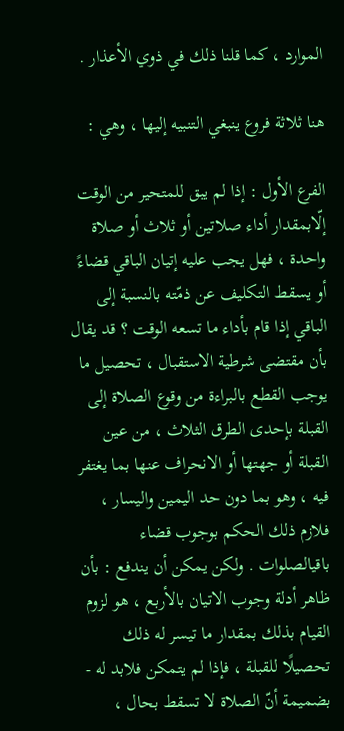الموارد ، كما قلنا ذلك في ذوي الأعذار .

هنا ثلاثة فروع ينبغي التنبيه إليها ، وهي :

الفرع الأول : إذا لم يبق للمتحير من الوقت إلّابمقدار أداء صلاتين أو ثلاث أو صلاة واحدة ، فهل يجب عليه إتيان الباقي قضاءً أو يسقط التكليف عن ذمّته بالنسبة إلى الباقي إذا قام بأداء ما تسعه الوقت ؟ قد يقال بأن مقتضى شرطية الاستقبال ، تحصيل ما يوجب القطع بالبراءة من وقوع الصلاة إلى القبلة بإحدى الطرق الثلاث ، من عين القبلة أو جهتها أو الانحراف عنها بما يغتفر فيه ، وهو بما دون حد اليمين واليسار ، فلازم ذلك الحكم بوجوب قضاء باقيالصلوات . ولكن يمكن أن يندفع : بأن ظاهر أدلة وجوب الاتيان بالأربع ، هو لزوم القيام بذلك بمقدار ما تيسر له ذلك تحصيلًا للقبلة ، فإذا لم يتمكن فلابد له - بضميمة أنّ الصلاة لا تسقط بحال ،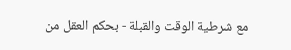مع شرطية الوقت والقبلة - بحكم العقل من